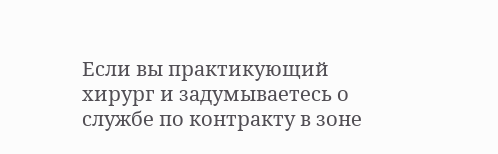Если вы практикующий хирург и задумываетесь о службе по контракту в зоне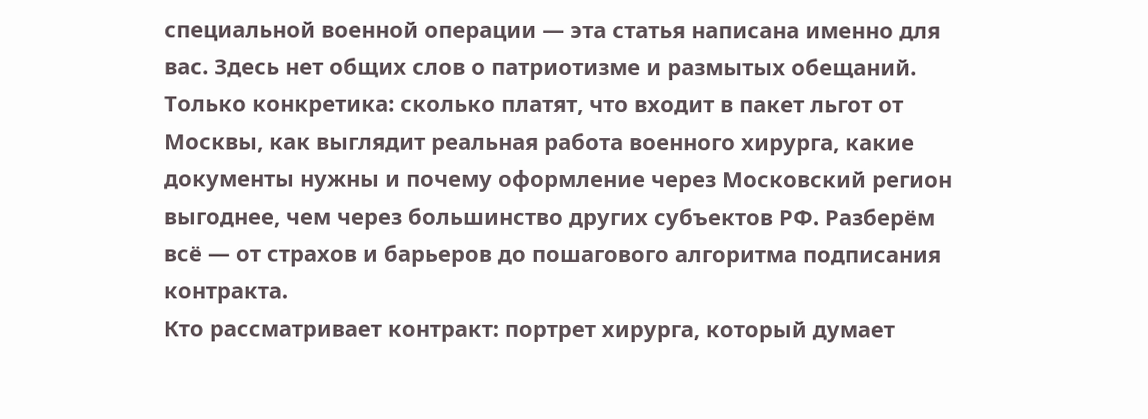специальной военной операции — эта статья написана именно для вас. Здесь нет общих слов о патриотизме и размытых обещаний. Только конкретика: сколько платят, что входит в пакет льгот от Москвы, как выглядит реальная работа военного хирурга, какие документы нужны и почему оформление через Московский регион выгоднее, чем через большинство других субъектов РФ. Разберём всё — от страхов и барьеров до пошагового алгоритма подписания контракта.
Кто рассматривает контракт: портрет хирурга, который думает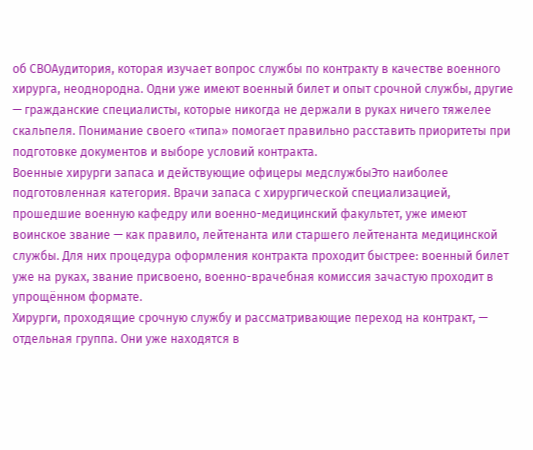об СВОАудитория, которая изучает вопрос службы по контракту в качестве военного хирурга, неоднородна. Одни уже имеют военный билет и опыт срочной службы, другие — гражданские специалисты, которые никогда не держали в руках ничего тяжелее скальпеля. Понимание своего «типа» помогает правильно расставить приоритеты при подготовке документов и выборе условий контракта.
Военные хирурги запаса и действующие офицеры медслужбыЭто наиболее подготовленная категория. Врачи запаса с хирургической специализацией, прошедшие военную кафедру или военно-медицинский факультет, уже имеют воинское звание — как правило, лейтенанта или старшего лейтенанта медицинской службы. Для них процедура оформления контракта проходит быстрее: военный билет уже на руках, звание присвоено, военно-врачебная комиссия зачастую проходит в упрощённом формате.
Хирурги, проходящие срочную службу и рассматривающие переход на контракт, — отдельная группа. Они уже находятся в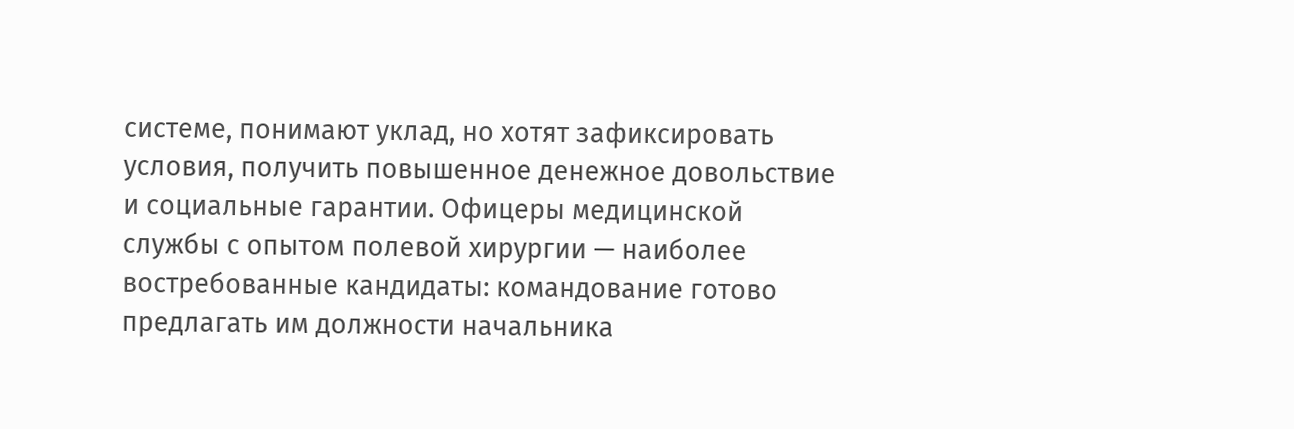системе, понимают уклад, но хотят зафиксировать условия, получить повышенное денежное довольствие и социальные гарантии. Офицеры медицинской службы с опытом полевой хирургии — наиболее востребованные кандидаты: командование готово предлагать им должности начальника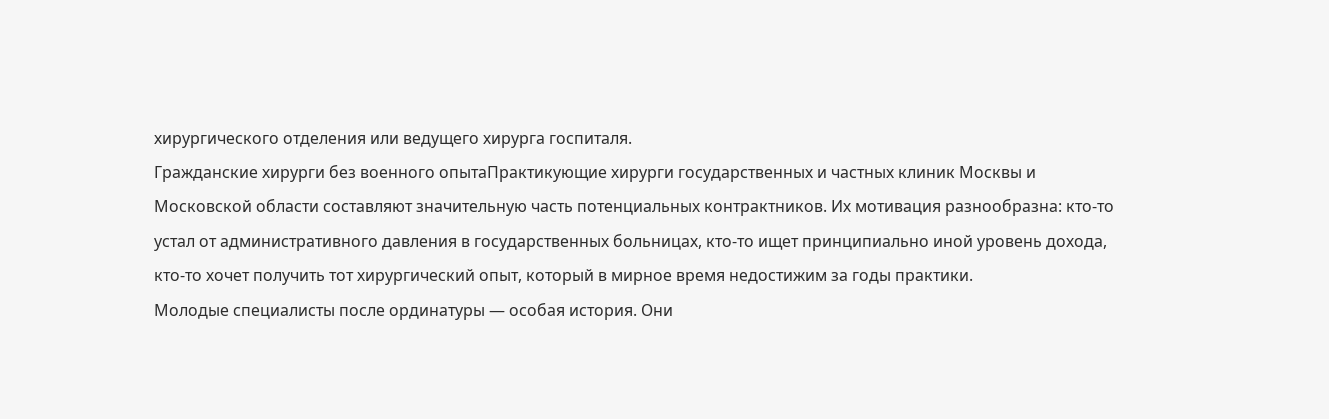хирургического отделения или ведущего хирурга госпиталя.
Гражданские хирурги без военного опытаПрактикующие хирурги государственных и частных клиник Москвы и Московской области составляют значительную часть потенциальных контрактников. Их мотивация разнообразна: кто-то устал от административного давления в государственных больницах, кто-то ищет принципиально иной уровень дохода, кто-то хочет получить тот хирургический опыт, который в мирное время недостижим за годы практики.
Молодые специалисты после ординатуры — особая история. Они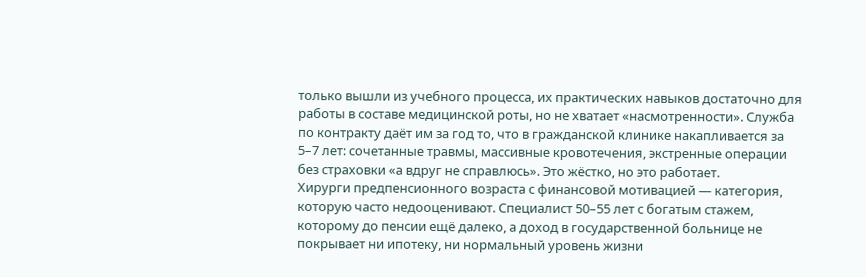только вышли из учебного процесса, их практических навыков достаточно для работы в составе медицинской роты, но не хватает «насмотренности». Служба по контракту даёт им за год то, что в гражданской клинике накапливается за 5–7 лет: сочетанные травмы, массивные кровотечения, экстренные операции без страховки «а вдруг не справлюсь». Это жёстко, но это работает.
Хирурги предпенсионного возраста с финансовой мотивацией — категория, которую часто недооценивают. Специалист 50–55 лет с богатым стажем, которому до пенсии ещё далеко, а доход в государственной больнице не покрывает ни ипотеку, ни нормальный уровень жизни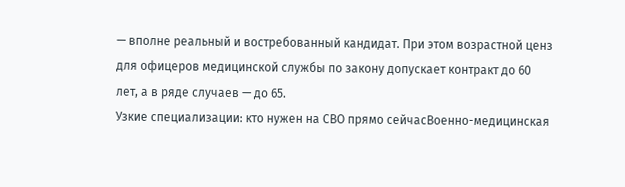— вполне реальный и востребованный кандидат. При этом возрастной ценз для офицеров медицинской службы по закону допускает контракт до 60 лет, а в ряде случаев — до 65.
Узкие специализации: кто нужен на СВО прямо сейчасВоенно-медицинская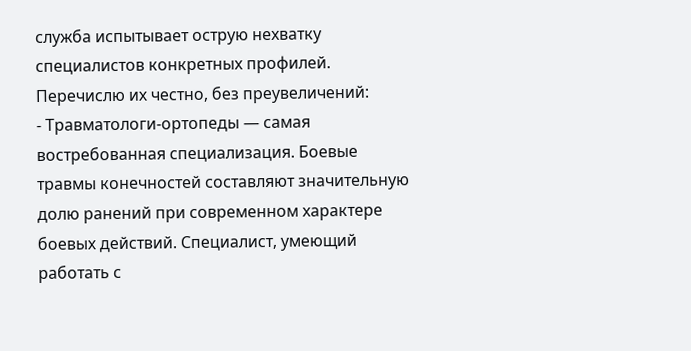служба испытывает острую нехватку специалистов конкретных профилей. Перечислю их честно, без преувеличений:
- Травматологи-ортопеды — самая востребованная специализация. Боевые травмы конечностей составляют значительную долю ранений при современном характере боевых действий. Специалист, умеющий работать с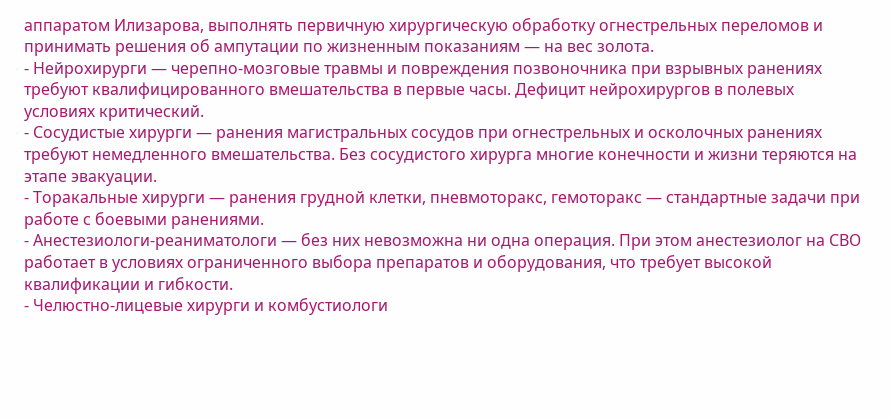аппаратом Илизарова, выполнять первичную хирургическую обработку огнестрельных переломов и принимать решения об ампутации по жизненным показаниям — на вес золота.
- Нейрохирурги — черепно-мозговые травмы и повреждения позвоночника при взрывных ранениях требуют квалифицированного вмешательства в первые часы. Дефицит нейрохирургов в полевых условиях критический.
- Сосудистые хирурги — ранения магистральных сосудов при огнестрельных и осколочных ранениях требуют немедленного вмешательства. Без сосудистого хирурга многие конечности и жизни теряются на этапе эвакуации.
- Торакальные хирурги — ранения грудной клетки, пневмоторакс, гемоторакс — стандартные задачи при работе с боевыми ранениями.
- Анестезиологи-реаниматологи — без них невозможна ни одна операция. При этом анестезиолог на СВО работает в условиях ограниченного выбора препаратов и оборудования, что требует высокой квалификации и гибкости.
- Челюстно-лицевые хирурги и комбустиологи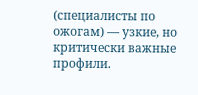(специалисты по ожогам) — узкие, но критически важные профили.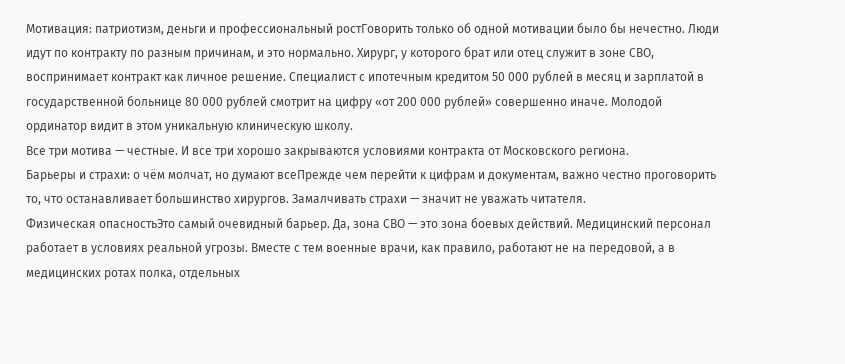Мотивация: патриотизм, деньги и профессиональный ростГоворить только об одной мотивации было бы нечестно. Люди идут по контракту по разным причинам, и это нормально. Хирург, у которого брат или отец служит в зоне СВО, воспринимает контракт как личное решение. Специалист с ипотечным кредитом 50 000 рублей в месяц и зарплатой в государственной больнице 80 000 рублей смотрит на цифру «от 200 000 рублей» совершенно иначе. Молодой ординатор видит в этом уникальную клиническую школу.
Все три мотива — честные. И все три хорошо закрываются условиями контракта от Московского региона.
Барьеры и страхи: о чём молчат, но думают всеПрежде чем перейти к цифрам и документам, важно честно проговорить то, что останавливает большинство хирургов. Замалчивать страхи — значит не уважать читателя.
Физическая опасностьЭто самый очевидный барьер. Да, зона СВО — это зона боевых действий. Медицинский персонал работает в условиях реальной угрозы. Вместе с тем военные врачи, как правило, работают не на передовой, а в медицинских ротах полка, отдельных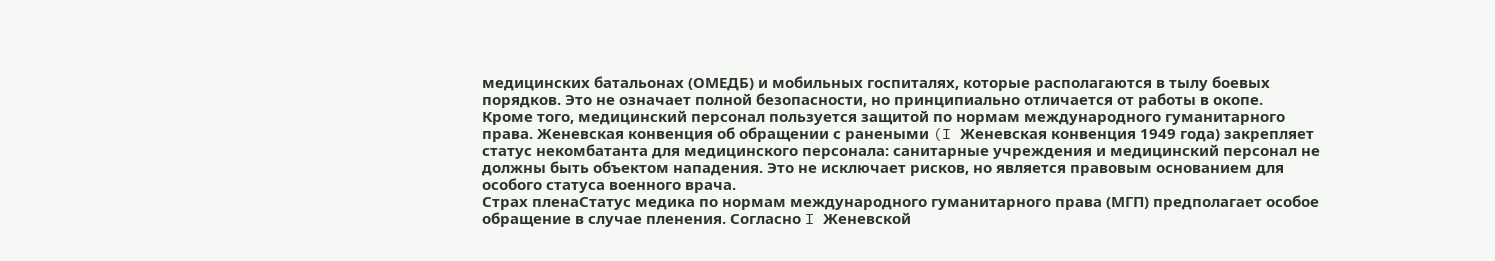медицинских батальонах (ОМЕДБ) и мобильных госпиталях, которые располагаются в тылу боевых порядков. Это не означает полной безопасности, но принципиально отличается от работы в окопе.
Кроме того, медицинский персонал пользуется защитой по нормам международного гуманитарного права. Женевская конвенция об обращении с ранеными (I Женевская конвенция 1949 года) закрепляет статус некомбатанта для медицинского персонала: санитарные учреждения и медицинский персонал не должны быть объектом нападения. Это не исключает рисков, но является правовым основанием для особого статуса военного врача.
Страх пленаСтатус медика по нормам международного гуманитарного права (МГП) предполагает особое обращение в случае пленения. Согласно I Женевской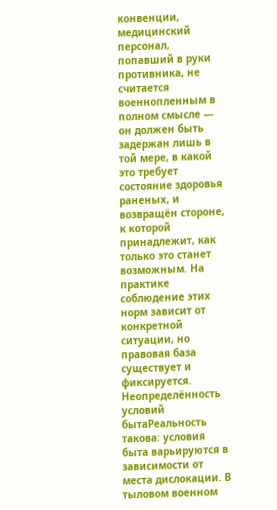конвенции, медицинский персонал, попавший в руки противника, не считается военнопленным в полном смысле — он должен быть задержан лишь в той мере, в какой это требует состояние здоровья раненых, и возвращён стороне, к которой принадлежит, как только это станет возможным. На практике соблюдение этих норм зависит от конкретной ситуации, но правовая база существует и фиксируется.
Неопределённость условий бытаРеальность такова: условия быта варьируются в зависимости от места дислокации. В тыловом военном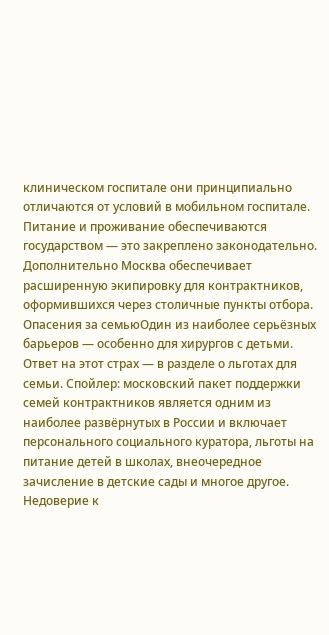клиническом госпитале они принципиально отличаются от условий в мобильном госпитале. Питание и проживание обеспечиваются государством — это закреплено законодательно. Дополнительно Москва обеспечивает расширенную экипировку для контрактников, оформившихся через столичные пункты отбора.
Опасения за семьюОдин из наиболее серьёзных барьеров — особенно для хирургов с детьми. Ответ на этот страх — в разделе о льготах для семьи. Спойлер: московский пакет поддержки семей контрактников является одним из наиболее развёрнутых в России и включает персонального социального куратора, льготы на питание детей в школах, внеочередное зачисление в детские сады и многое другое.
Недоверие к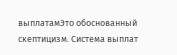выплатамЭто обоснованный скептицизм. Система выплат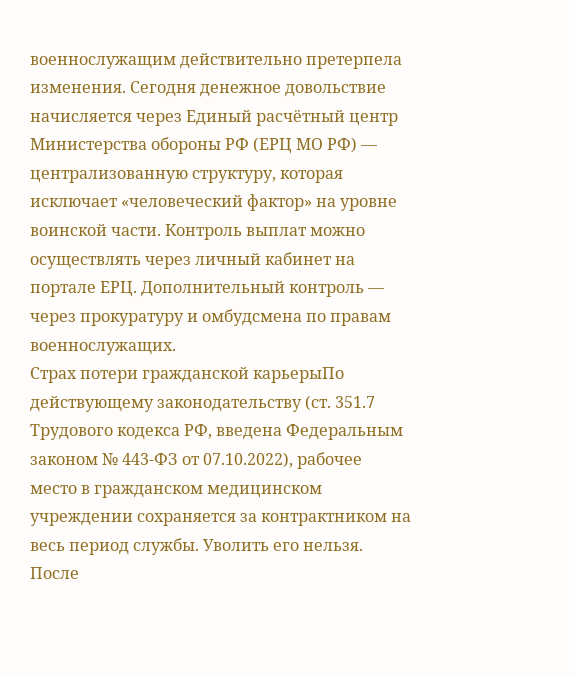военнослужащим действительно претерпела изменения. Сегодня денежное довольствие начисляется через Единый расчётный центр Министерства обороны РФ (ЕРЦ МО РФ) — централизованную структуру, которая исключает «человеческий фактор» на уровне воинской части. Контроль выплат можно осуществлять через личный кабинет на портале ЕРЦ. Дополнительный контроль — через прокуратуру и омбудсмена по правам военнослужащих.
Страх потери гражданской карьерыПо действующему законодательству (ст. 351.7 Трудового кодекса РФ, введена Федеральным законом № 443-ФЗ от 07.10.2022), рабочее место в гражданском медицинском учреждении сохраняется за контрактником на весь период службы. Уволить его нельзя. После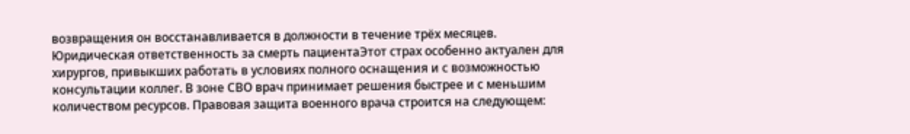возвращения он восстанавливается в должности в течение трёх месяцев.
Юридическая ответственность за смерть пациентаЭтот страх особенно актуален для хирургов, привыкших работать в условиях полного оснащения и с возможностью консультации коллег. В зоне СВО врач принимает решения быстрее и с меньшим количеством ресурсов. Правовая защита военного врача строится на следующем: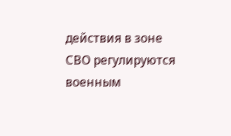действия в зоне СВО регулируются военным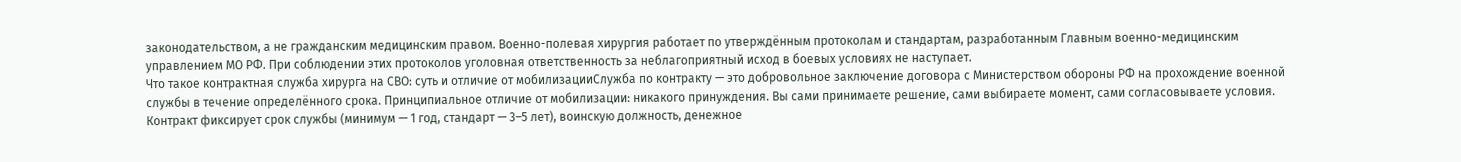законодательством, а не гражданским медицинским правом. Военно-полевая хирургия работает по утверждённым протоколам и стандартам, разработанным Главным военно-медицинским управлением МО РФ. При соблюдении этих протоколов уголовная ответственность за неблагоприятный исход в боевых условиях не наступает.
Что такое контрактная служба хирурга на СВО: суть и отличие от мобилизацииСлужба по контракту — это добровольное заключение договора с Министерством обороны РФ на прохождение военной службы в течение определённого срока. Принципиальное отличие от мобилизации: никакого принуждения. Вы сами принимаете решение, сами выбираете момент, сами согласовываете условия.
Контракт фиксирует срок службы (минимум — 1 год, стандарт — 3–5 лет), воинскую должность, денежное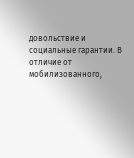довольствие и социальные гарантии. В отличие от мобилизованного,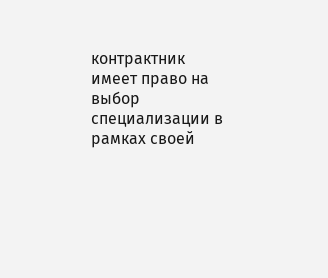контрактник имеет право на выбор специализации в рамках своей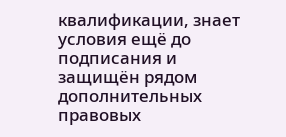квалификации, знает условия ещё до подписания и защищён рядом дополнительных правовых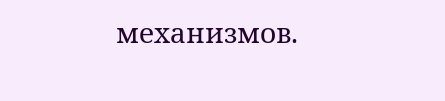механизмов.